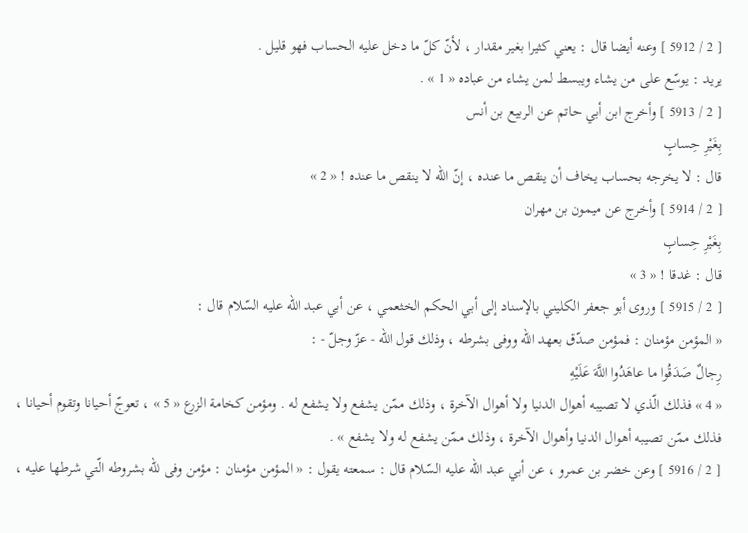[ 2 / 5912 ] وعنه أيضا قال : يعني كثيرا بغير مقدار ، لأنّ كلّ ما دخل عليه الحساب فهو قليل .
يريد : يوسّع على من يشاء ويبسط لمن يشاء من عباده « 1 » .
[ 2 / 5913 ] وأخرج ابن أبي حاتم عن الربيع بن أنس
بِغَيْرِ حِسابٍ
قال : لا يخرجه بحساب يخاف أن ينقص ما عنده ، إنّ اللّه لا ينقص ما عنده ! « 2 »
[ 2 / 5914 ] وأخرج عن ميمون بن مهران
بِغَيْرِ حِسابٍ
قال : غدقا ! « 3 »
[ 2 / 5915 ] وروى أبو جعفر الكليني بالإسناد إلى أبي الحكم الخثعمي ، عن أبي عبد اللّه عليه السّلام قال :
« المؤمن مؤمنان : فمؤمن صدّق بعهد اللّه ووفى بشرطه ، وذلك قول اللّه - عزّ وجلّ - :
رِجالٌ صَدَقُوا ما عاهَدُوا اللَّهَ عَلَيْهِ
« 4 » فذلك الّذي لا تصيبه أهوال الدنيا ولا أهوال الآخرة ، وذلك ممّن يشفع ولا يشفع له . ومؤمن كخامة الزرع « 5 » ، تعوجّ أحيانا وتقوم أحيانا ، فذلك ممّن تصيبه أهوال الدنيا وأهوال الآخرة ، وذلك ممّن يشفع له ولا يشفع » .
[ 2 / 5916 ] وعن خضر بن عمرو ، عن أبي عبد اللّه عليه السّلام قال : سمعته يقول : « المؤمن مؤمنان : مؤمن وفى للّه بشروطه الّتي شرطها عليه ،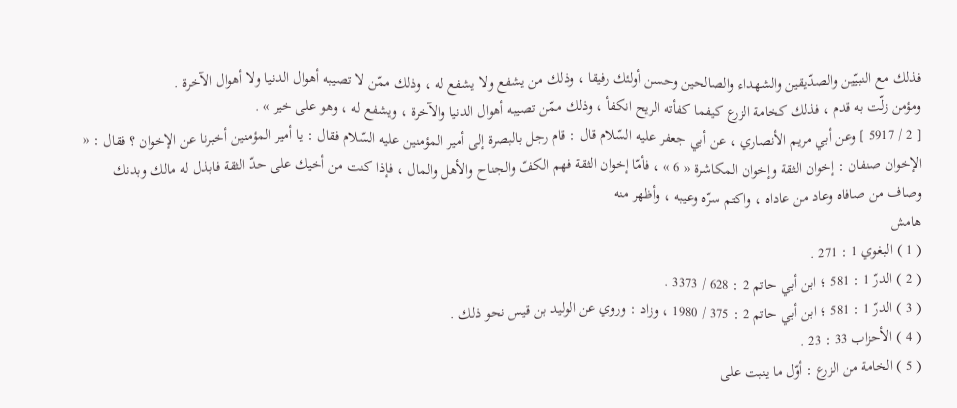فذلك مع النبيّين والصدّيقين والشهداء والصالحين وحسن أولئك رفيقا ، وذلك من يشفع ولا يشفع له ، وذلك ممّن لا تصيبه أهوال الدنيا ولا أهوال الآخرة .
ومؤمن زلّت به قدم ، فذلك كخامة الزرع كيفما كفأته الريح انكفأ ، وذلك ممّن تصيبه أهوال الدنيا والآخرة ، ويشفع له ، وهو على خير » .
[ 2 / 5917 ] وعن أبي مريم الأنصاري ، عن أبي جعفر عليه السّلام قال : قام رجل بالبصرة إلى أمير المؤمنين عليه السّلام فقال : يا أمير المؤمنين أخبرنا عن الإخوان ؟ فقال : « الإخوان صنفان : إخوان الثقة وإخوان المكاشرة « 6 » ، فأمّا إخوان الثقة فهم الكفّ والجناح والأهل والمال ، فإذا كنت من أخيك على حدّ الثقة فابذل له مالك وبدنك وصاف من صافاه وعاد من عاداه ، واكتم سرّه وعيبه ، وأظهر منه
هامش
( 1 ) البغوي 1 : 271 .
( 2 ) الدرّ 1 : 581 ؛ ابن أبي حاتم 2 : 628 / 3373 .
( 3 ) الدرّ 1 : 581 ؛ ابن أبي حاتم 2 : 375 / 1980 ، وزاد : وروي عن الوليد بن قيس نحو ذلك .
( 4 ) الأحزاب 33 : 23 .
( 5 ) الخامة من الزرع : أوّل ما ينبت على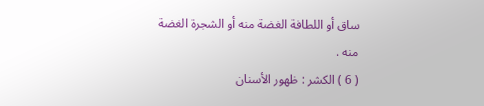ساق أو اللطافة الغضة منه أو الشجرة الغضة منه .
( 6 ) الكشر : ظهور الأسنان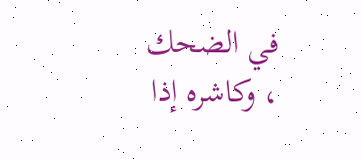في الضحك ، وكاشره إذا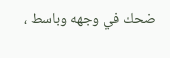ضحك في وجهه وباسط ،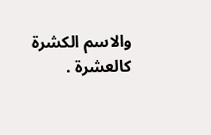والاسم الكشرة كالعشرة .